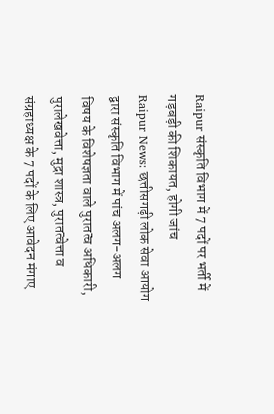Raipur संस्कृति विभाग में 7 पदों पर भर्ती में गड़बड़ी की शिकायत, होगी जांच
Raipur News: छत्तीसगढ़ी लोक सेवा आयोग द्वारा संस्कृति विभाग में पांच अलग-अलग विषय के विशेषज्ञता वाले पुरातत्व अधिकारी, पुरालेखवेत्ता, मुद्रा शास्त्र, पुरातत्वेत्ता व संग्रहाध्यक्ष के 7 पदों के लिए आवेदन मंगाए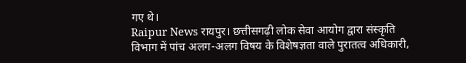गए थे।
Raipur News रायपुर। छत्तीसगढ़ी लोक सेवा आयोग द्वारा संस्कृति विभाग में पांच अलग-अलग विषय के विशेषज्ञता वाले पुरातत्व अधिकारी,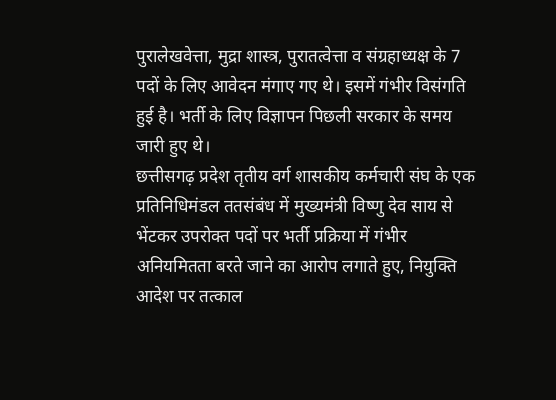पुरालेखवेत्ता, मुद्रा शास्त्र, पुरातत्वेत्ता व संग्रहाध्यक्ष के 7 पदों के लिए आवेदन मंगाए गए थे। इसमें गंभीर विसंगति हुई है। भर्ती के लिए विज्ञापन पिछली सरकार के समय जारी हुए थे।
छत्तीसगढ़ प्रदेश तृतीय वर्ग शासकीय कर्मचारी संघ के एक प्रतिनिधिमंडल ततसंबंध में मुख्यमंत्री विष्णु देव साय से भेंटकर उपरोक्त पदों पर भर्ती प्रक्रिया में गंभीर अनियमितता बरते जाने का आरोप लगाते हुए, नियुक्ति आदेश पर तत्काल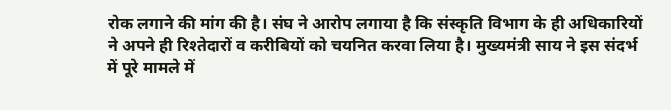रोक लगाने की मांग की है। संघ ने आरोप लगाया है कि संस्कृति विभाग के ही अधिकारियों ने अपने ही रिश्तेदारों व करीबियों को चयनित करवा लिया है। मुख्यमंत्री साय ने इस संदर्भ में पूरे मामले में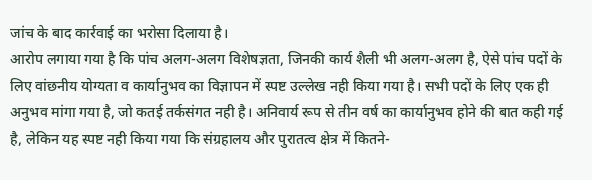जांच के बाद कार्रवाई का भरोसा दिलाया है।
आरोप लगाया गया है कि पांच अलग-अलग विशेषज्ञता, जिनकी कार्य शैली भी अलग-अलग है, ऐसे पांच पदों के लिए वांछनीय योग्यता व कार्यानुभव का विज्ञापन में स्पष्ट उल्लेख नही किया गया है। सभी पदों के लिए एक ही अनुभव मांगा गया है, जो कतई तर्कसंगत नही है। अनिवार्य रूप से तीन वर्ष का कार्यानुभव होने की बात कही गई है, लेकिन यह स्पष्ट नही किया गया कि संग्रहालय और पुरातत्व क्षेत्र में कितने-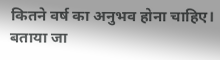कितने वर्ष का अनुभव होना चाहिए। बताया जा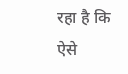रहा है कि ऐसे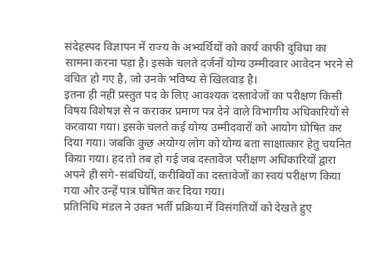संदेहस्पद विज्ञापन में राज्य के अभ्यर्थियों को कार्य काफी दुविधा का सामना करना पड़ा है। इसके चलते दर्जनों योग्य उम्मीदवार आवेदन भरने से वंचित हो गए है, जो उनके भविष्य से खिलवाड़ है।
इतना ही नहीं प्रस्तुत पद के लिए आवश्यक दस्तावेजों का परीक्षण किसी विषय विशेषज्ञ से न कराकर प्रमाण पत्र देने वाले विभागीय अधिकारियों से करवाया गया। इसके चलते कई योग्य उम्मीदवारों को आयोग घोषित कर दिया गया। जबकि कुछ अयोग्य लोग को योग्य बता साक्षात्कार हेतु चयनित किया गया। हद तो तब हो गई जब दस्तावेज परीक्षण अधिकारियों द्वारा अपने ही संगे-संबंधियों, करीबियों का दस्तावेजों का स्वयं परीक्षण किया गया और उन्हें पात्र घोषित कर दिया गया।
प्रतिनिधि मंडल ने उक्त भर्ती प्रक्रिया में विसंगतियों को देखते हुए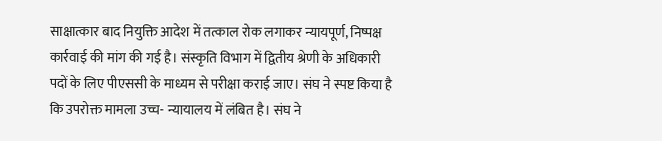साक्षात्कार बाद नियुक्ति आदेश में तत्काल रोक लगाकर न्यायपूर्ण, निष्पक्ष कार्रवाई की मांग की गई है। संस्कृति विभाग में द्वितीय श्रेणी के अधिकारी पदों के लिए पीएससी के माध्यम से परीक्षा कराई जाए। संघ ने स्पष्ट किया है कि उपरोक्त मामला उच्च- न्यायालय में लंबित है। संघ ने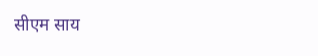सीएम साय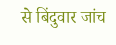से बिंदुवार जांच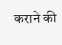कराने की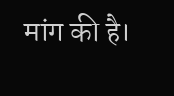मांग की है।